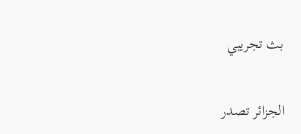بث تجريبي

الجزائر تصدر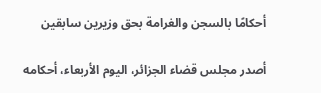أحكامًا بالسجن والغرامة بحق وزيرين سابقين

أصدر مجلس قضاء الجزائر، اليوم الأربعاء، أحكامه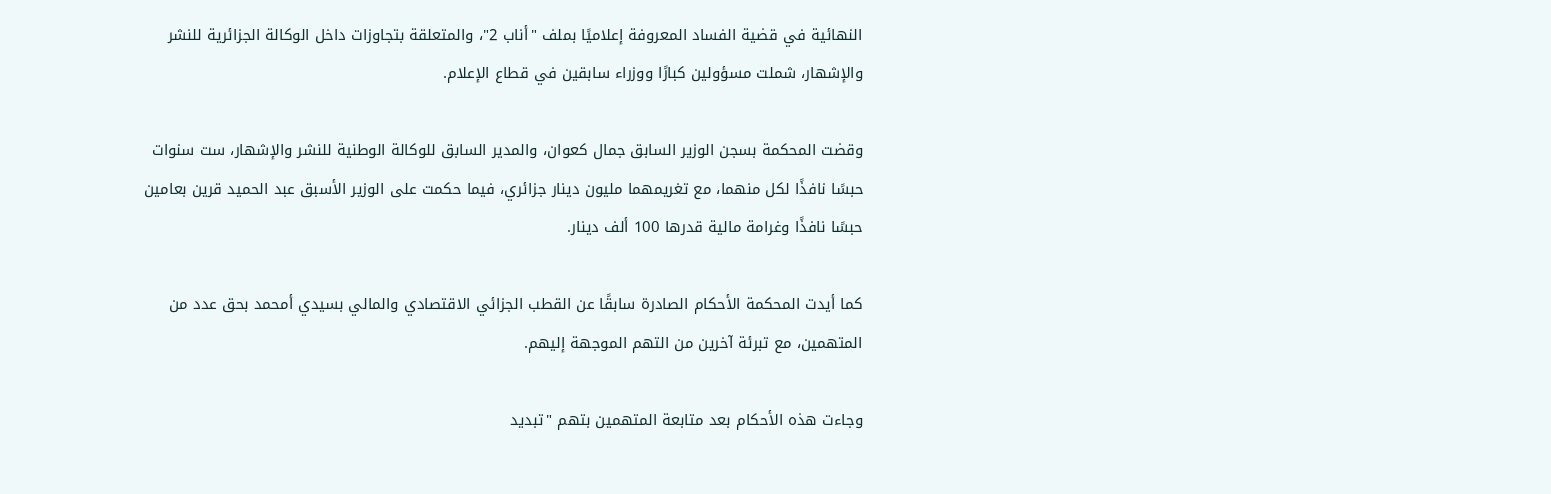النهائية في قضية الفساد المعروفة إعلاميًا بملف "أناب 2"، والمتعلقة بتجاوزات داخل الوكالة الجزائرية للنشر والإشهار، شملت مسؤولين كبارًا ووزراء سابقين في قطاع الإعلام.

وقضت المحكمة بسجن الوزير السابق جمال كعوان، والمدير السابق للوكالة الوطنية للنشر والإشهار، ست سنوات حبسًا نافذًا لكل منهما، مع تغريمهما مليون دينار جزائري، فيما حكمت على الوزير الأسبق عبد الحميد قرين بعامين حبسًا نافذًا وغرامة مالية قدرها 100 ألف دينار.

كما أيدت المحكمة الأحكام الصادرة سابقًا عن القطب الجزائي الاقتصادي والمالي بسيدي أمحمد بحق عدد من المتهمين، مع تبرئة آخرين من التهم الموجهة إليهم.

وجاءت هذه الأحكام بعد متابعة المتهمين بتهم "تبديد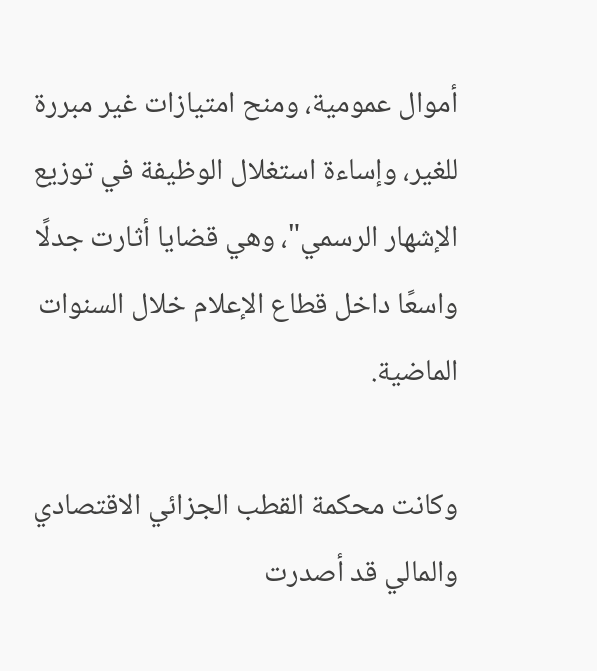أموال عمومية، ومنح امتيازات غير مبررة للغير، وإساءة استغلال الوظيفة في توزيع الإشهار الرسمي"، وهي قضايا أثارت جدلًا واسعًا داخل قطاع الإعلام خلال السنوات الماضية.

وكانت محكمة القطب الجزائي الاقتصادي والمالي قد أصدرت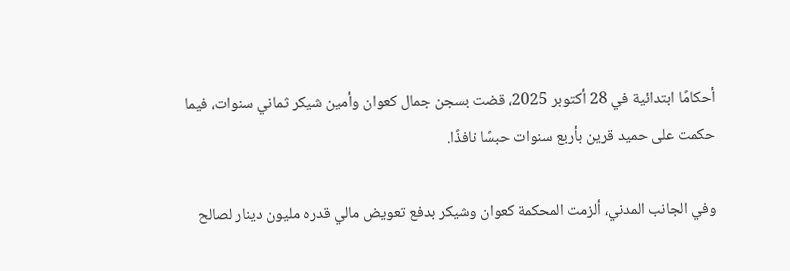أحكامًا ابتدائية في 28 أكتوبر 2025، قضت بسجن جمال كعوان وأمين شيكر ثماني سنوات، فيما حكمت على حميد قرين بأربع سنوات حبسًا نافذًا.

وفي الجانب المدني، ألزمت المحكمة كعوان وشيكر بدفع تعويض مالي قدره مليون دينار لصالح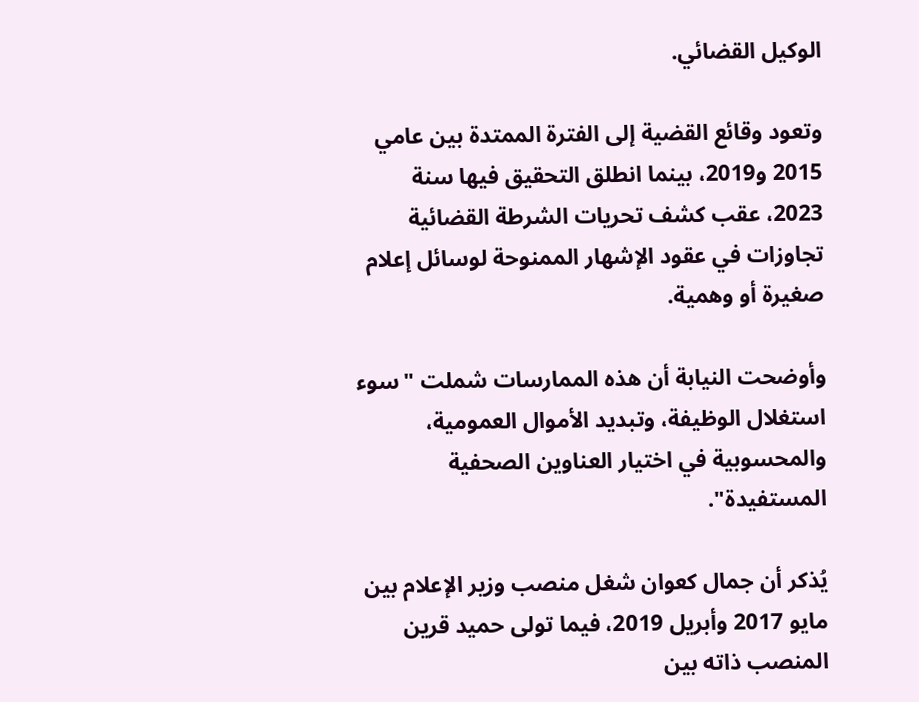الوكيل القضائي.

وتعود وقائع القضية إلى الفترة الممتدة بين عامي 2015 و2019، بينما انطلق التحقيق فيها سنة 2023، عقب كشف تحريات الشرطة القضائية تجاوزات في عقود الإشهار الممنوحة لوسائل إعلام صغيرة أو وهمية.

وأوضحت النيابة أن هذه الممارسات شملت "سوء استغلال الوظيفة، وتبديد الأموال العمومية، والمحسوبية في اختيار العناوين الصحفية المستفيدة".

يُذكر أن جمال كعوان شغل منصب وزير الإعلام بين مايو 2017 وأبريل 2019، فيما تولى حميد قرين المنصب ذاته بين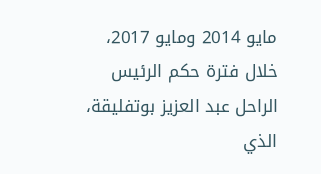مايو 2014 ومايو 2017، خلال فترة حكم الرئيس الراحل عبد العزيز بوتفليقة، الذي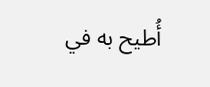أُطيح به في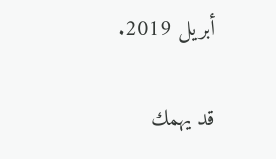أبريل 2019.

قد يهمك